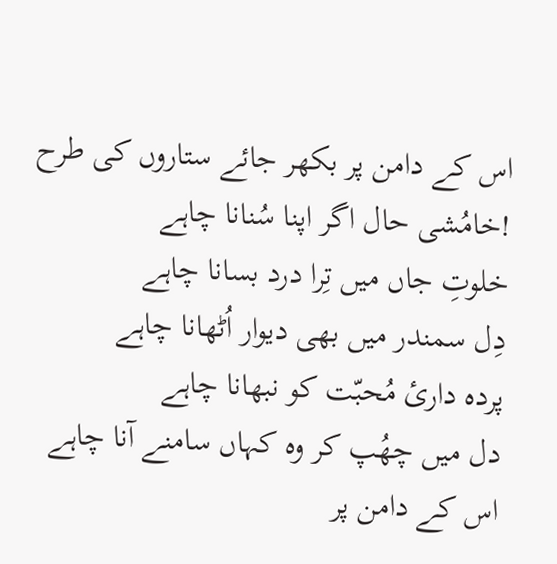اس کے دامن پر بکھر جائے ستاروں کی طرح
!خامُشی حال اگر اپنا سُنانا چاہے
خلوتِ جاں میں تِرا درد بسانا چاہے
دِل سمندر میں بھی دیوار اُٹھانا چاہے
پردہ داریٔ مُحبّت کو نبھانا چاہے
دل میں چھُپ کر وہ کہاں سامنے آنا چاہے
اس کے دامن پر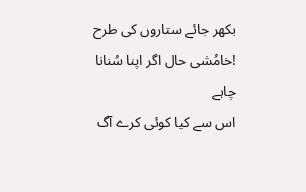بکھر جائے ستاروں کی طرح
!خامُشی حال اگر اپنا سُنانا چاہے
اس سے کیا کوئی کرے آگ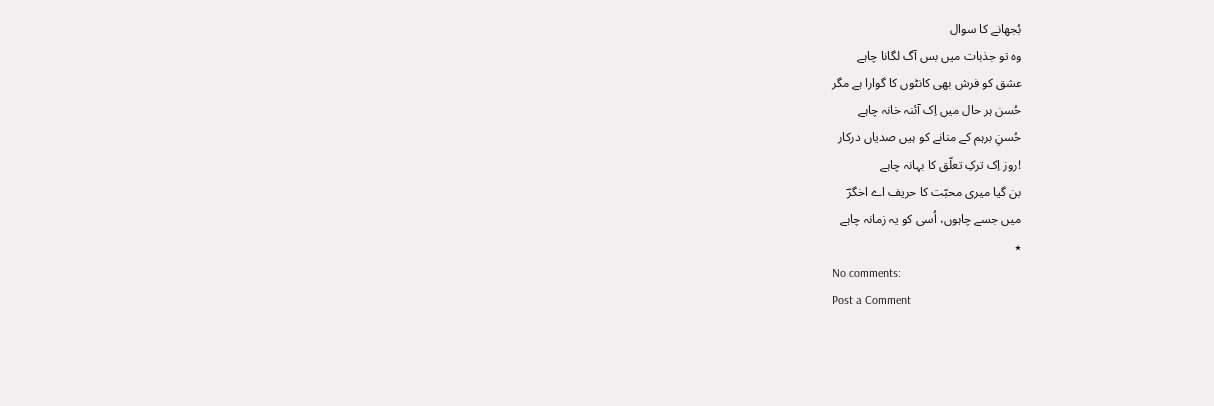بُجھانے کا سوال
وہ تو جذبات میں بس آگ لگانا چاہے
عشق کو فرش بھی کانٹوں کا گوارا ہے مگر
حُسن ہر حال میں اِک آئنہ خانہ چاہے
حُسنِ برہم کے منانے کو ہیں صدیاں درکار
!روز اِک ترکِ تعلّق کا بہانہ چاہے
بن گیا میری محبّت کا حریف اے اخگرؔ
میں جسے چاہوں، اُسی کو یہ زمانہ چاہے
٭
No comments:
Post a Comment